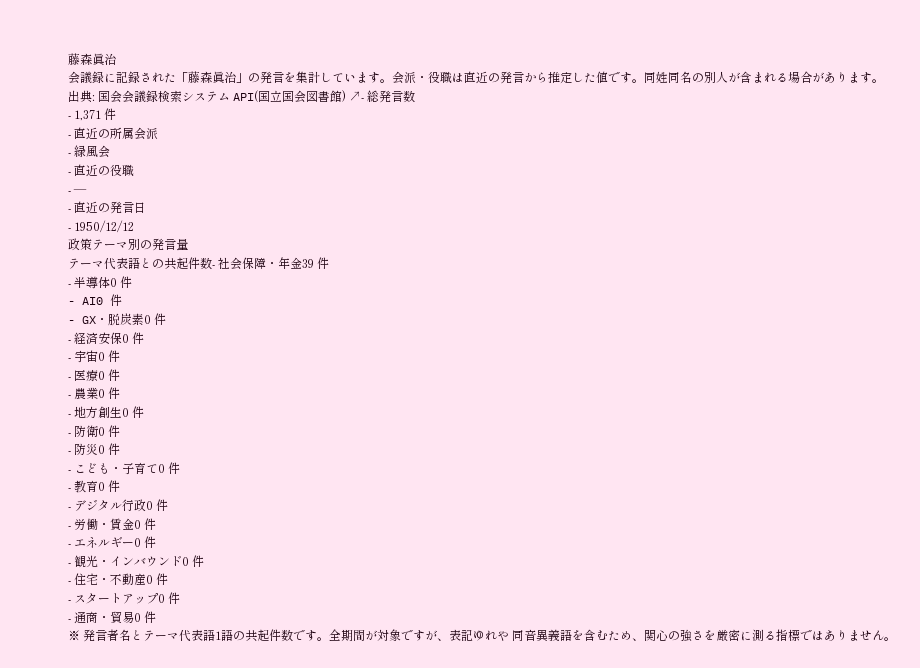藤森眞治
会議録に記録された「藤森眞治」の発言を集計しています。会派・役職は直近の発言から推定した値です。同姓同名の別人が含まれる場合があります。
出典: 国会会議録検索システム API(国立国会図書館) ↗- 総発言数
- 1,371 件
- 直近の所属会派
- 緑風会
- 直近の役職
- —
- 直近の発言日
- 1950/12/12
政策テーマ別の発言量
テーマ代表語との共起件数- 社会保障・年金39 件
- 半導体0 件
- AI0 件
- GX・脱炭素0 件
- 経済安保0 件
- 宇宙0 件
- 医療0 件
- 農業0 件
- 地方創生0 件
- 防衛0 件
- 防災0 件
- こども・子育て0 件
- 教育0 件
- デジタル行政0 件
- 労働・賃金0 件
- エネルギー0 件
- 観光・インバウンド0 件
- 住宅・不動産0 件
- スタートアップ0 件
- 通商・貿易0 件
※ 発言者名とテーマ代表語1語の共起件数です。全期間が対象ですが、表記ゆれや 同音異義語を含むため、関心の強さを厳密に測る指標ではありません。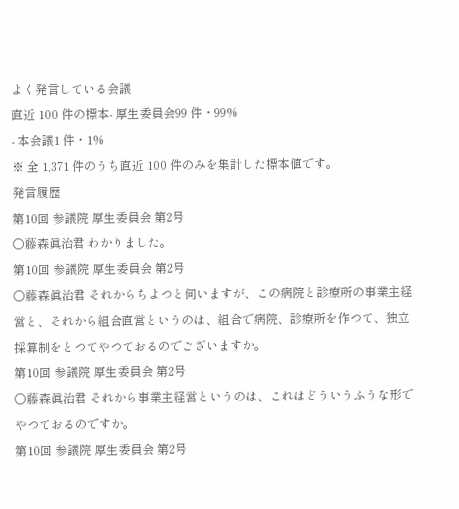よく発言している会議
直近 100 件の標本- 厚生委員会99 件・99%
- 本会議1 件・1%
※ 全 1,371 件のうち直近 100 件のみを集計した標本値です。
発言履歴
第10回 参議院 厚生委員会 第2号
○藤森眞治君 わかりました。
第10回 参議院 厚生委員会 第2号
○藤森眞治君 それからちよつと伺いますが、この病院と診療所の事業主経営と、それから組合直営というのは、組合で病院、診療所を作つて、独立採算制をとつてやつておるのでございますか。
第10回 参議院 厚生委員会 第2号
○藤森眞治君 それから事業主経営というのは、これはどういうふうな形でやつておるのですか。
第10回 参議院 厚生委員会 第2号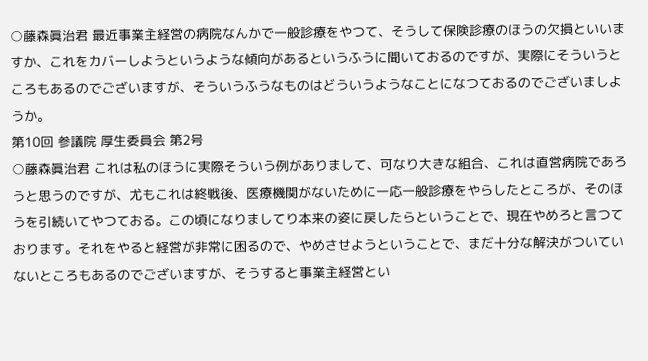○藤森眞治君 最近事業主経営の病院なんかで一般診療をやつて、そうして保険診療のほうの欠損といいますか、これをカバーしようというような傾向があるというふうに聞いておるのですが、実際にそういうところもあるのでございますが、そういうふうなものはどういうようなことになつておるのでございましようか。
第10回 参議院 厚生委員会 第2号
○藤森眞治君 これは私のほうに実際そういう例がありまして、可なり大きな組合、これは直営病院であろうと思うのですが、尤もこれは終戦後、医療機関がないために一応一般診療をやらしたところが、そのほうを引続いてやつておる。この頃になりましてり本来の姿に戻したらということで、現在やめろと言つております。それをやると経営が非常に困るので、やめさせようということで、まだ十分な解決がついていないところもあるのでございますが、そうすると事業主経営とい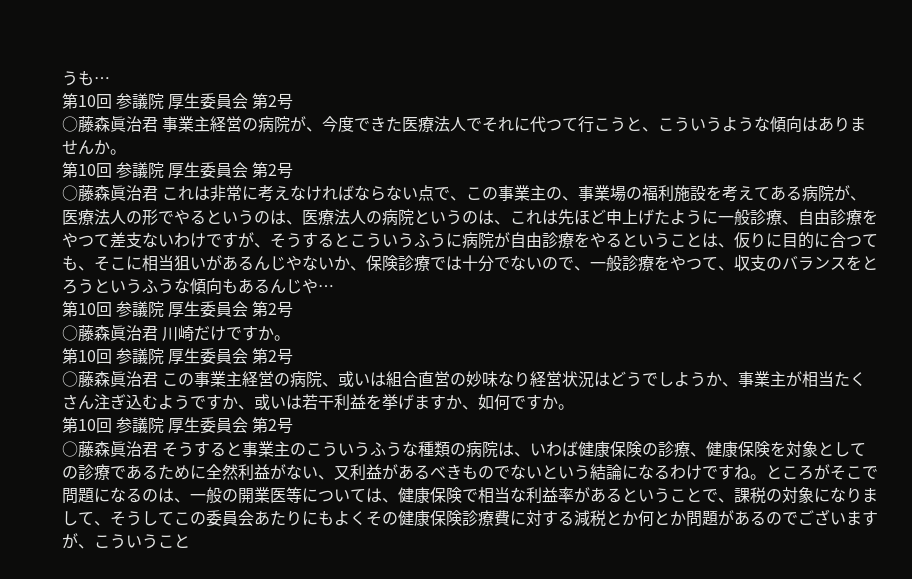うも…
第10回 参議院 厚生委員会 第2号
○藤森眞治君 事業主経営の病院が、今度できた医療法人でそれに代つて行こうと、こういうような傾向はありませんか。
第10回 参議院 厚生委員会 第2号
○藤森眞治君 これは非常に考えなければならない点で、この事業主の、事業場の福利施設を考えてある病院が、医療法人の形でやるというのは、医療法人の病院というのは、これは先ほど申上げたように一般診療、自由診療をやつて差支ないわけですが、そうするとこういうふうに病院が自由診療をやるということは、仮りに目的に合つても、そこに相当狙いがあるんじやないか、保険診療では十分でないので、一般診療をやつて、収支のバランスをとろうというふうな傾向もあるんじや…
第10回 参議院 厚生委員会 第2号
○藤森眞治君 川崎だけですか。
第10回 参議院 厚生委員会 第2号
○藤森眞治君 この事業主経営の病院、或いは組合直営の妙味なり経営状況はどうでしようか、事業主が相当たくさん注ぎ込むようですか、或いは若干利益を挙げますか、如何ですか。
第10回 参議院 厚生委員会 第2号
○藤森眞治君 そうすると事業主のこういうふうな種類の病院は、いわば健康保険の診療、健康保険を対象としての診療であるために全然利益がない、又利益があるべきものでないという結論になるわけですね。ところがそこで問題になるのは、一般の開業医等については、健康保険で相当な利益率があるということで、課税の対象になりまして、そうしてこの委員会あたりにもよくその健康保険診療費に対する減税とか何とか問題があるのでございますが、こういうこと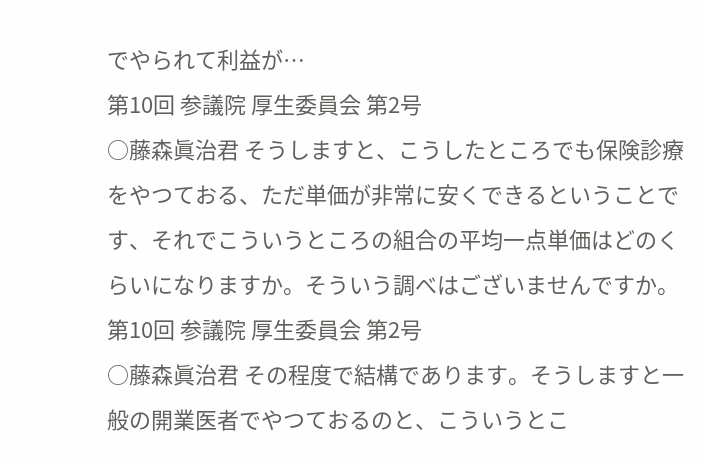でやられて利益が…
第10回 参議院 厚生委員会 第2号
○藤森眞治君 そうしますと、こうしたところでも保険診療をやつておる、ただ単価が非常に安くできるということです、それでこういうところの組合の平均一点単価はどのくらいになりますか。そういう調べはございませんですか。
第10回 参議院 厚生委員会 第2号
○藤森眞治君 その程度で結構であります。そうしますと一般の開業医者でやつておるのと、こういうとこ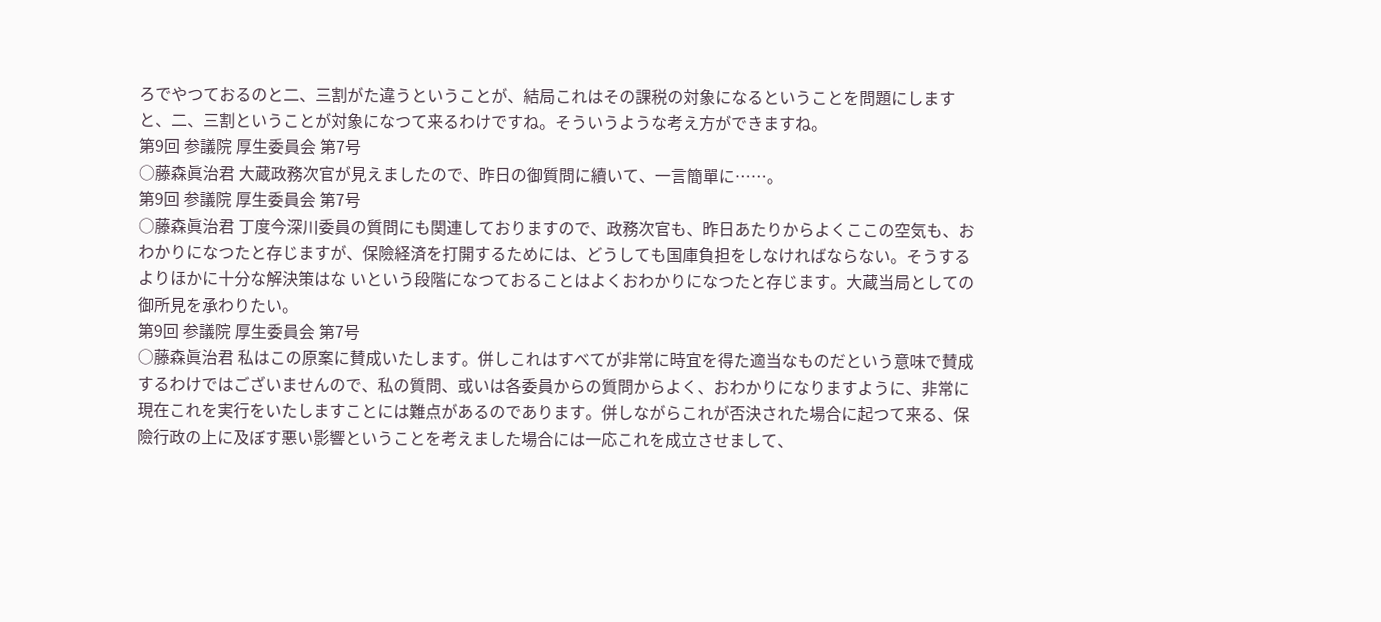ろでやつておるのと二、三割がた違うということが、結局これはその課税の対象になるということを問題にしますと、二、三割ということが対象になつて来るわけですね。そういうような考え方ができますね。
第9回 参議院 厚生委員会 第7号
○藤森眞治君 大蔵政務次官が見えましたので、昨日の御質問に續いて、一言簡單に……。
第9回 参議院 厚生委員会 第7号
○藤森眞治君 丁度今深川委員の質問にも関連しておりますので、政務次官も、昨日あたりからよくここの空気も、おわかりになつたと存じますが、保險経済を打開するためには、どうしても国庫負担をしなければならない。そうするよりほかに十分な解決策はな いという段階になつておることはよくおわかりになつたと存じます。大蔵当局としての御所見を承わりたい。
第9回 参議院 厚生委員会 第7号
○藤森眞治君 私はこの原案に賛成いたします。併しこれはすべてが非常に時宜を得た適当なものだという意味で賛成するわけではございませんので、私の質問、或いは各委員からの質問からよく、おわかりになりますように、非常に現在これを実行をいたしますことには難点があるのであります。併しながらこれが否決された場合に起つて来る、保險行政の上に及ぼす悪い影響ということを考えました場合には一応これを成立させまして、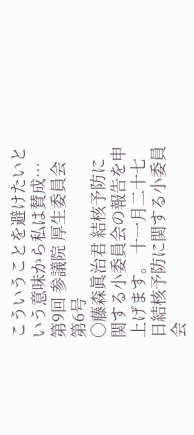こういうことを避けたいという意味から私は賛成…
第9回 参議院 厚生委員会 第6号
○藤森眞治君 結核予防に関する小委員会の報告を申上げます。 十一月二十七日結核予防に関する小委員会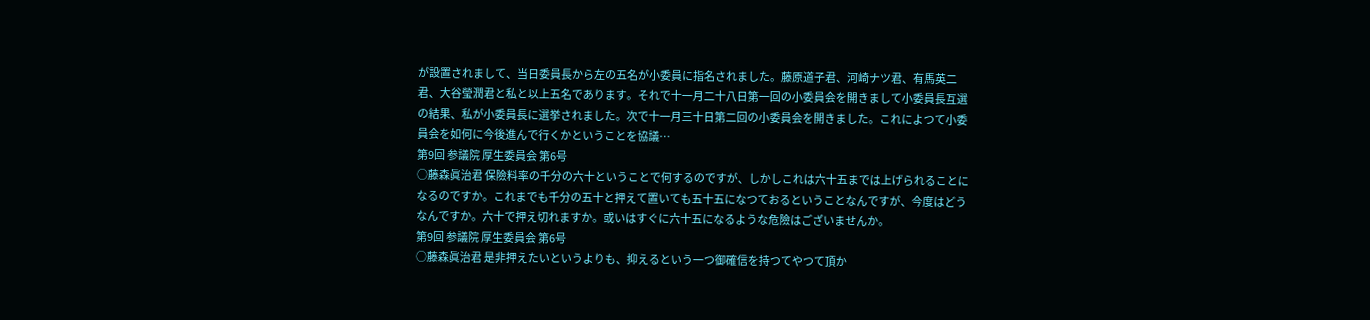が設置されまして、当日委員長から左の五名が小委員に指名されました。藤原道子君、河崎ナツ君、有馬英二君、大谷瑩潤君と私と以上五名であります。それで十一月二十八日第一回の小委員会を開きまして小委員長互選の結果、私が小委員長に選挙されました。次で十一月三十日第二回の小委員会を開きました。これによつて小委員会を如何に今後進んで行くかということを協議…
第9回 参議院 厚生委員会 第6号
○藤森眞治君 保險料率の千分の六十ということで何するのですが、しかしこれは六十五までは上げられることになるのですか。これまでも千分の五十と押えて置いても五十五になつておるということなんですが、今度はどうなんですか。六十で押え切れますか。或いはすぐに六十五になるような危險はございませんか。
第9回 参議院 厚生委員会 第6号
○藤森眞治君 是非押えたいというよりも、抑えるという一つ御確信を持つてやつて頂か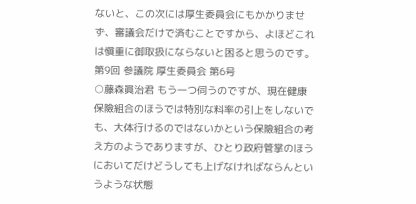ないと、この次には厚生委員会にもかかりませず、審議会だけで済むことですから、よほどこれは愼重に御取扱にならないと困ると思うのです。
第9回 参議院 厚生委員会 第6号
○藤森眞治君 もう一つ伺うのですが、現在健康保險組合のほうでは特別な料率の引上をしないでも、大体行けるのではないかという保險組合の考え方のようでありますが、ひとり政府管掌のほうにおいてだけどうしても上げなければならんというような状態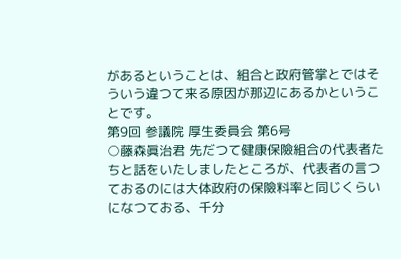があるということは、組合と政府管掌とではそういう違つて来る原因が那辺にあるかということです。
第9回 参議院 厚生委員会 第6号
○藤森眞治君 先だつて健康保險組合の代表者たちと話をいたしましたところが、代表者の言つておるのには大体政府の保險料率と同じくらいになつておる、千分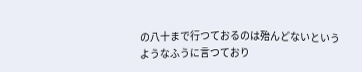の八十まで行つておるのは殆んどないというようなふうに言つており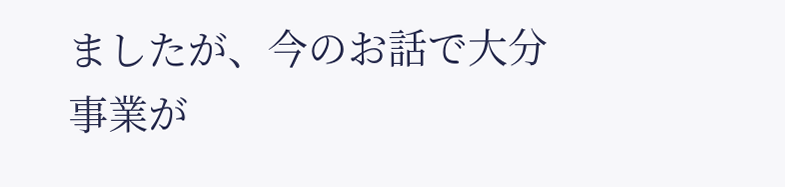ましたが、今のお話で大分事業が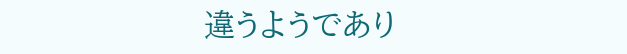違うようであり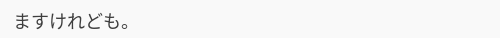ますけれども。